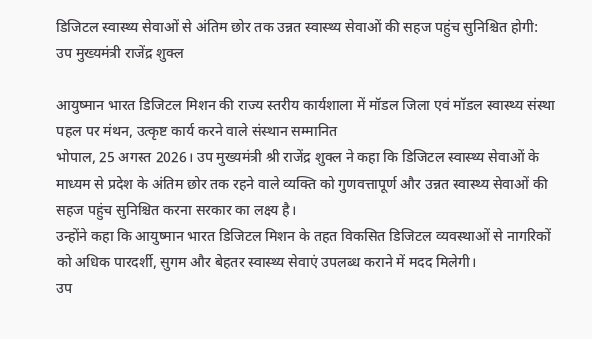डिजिटल स्वास्थ्य सेवाओं से अंतिम छोर तक उन्नत स्वास्थ्य सेवाओं की सहज पहुंच सुनिश्चित होगी: उप मुख्यमंत्री राजेंद्र शुक्ल

आयुष्मान भारत डिजिटल मिशन की राज्य स्तरीय कार्यशाला में मॉडल जिला एवं मॉडल स्वास्थ्य संस्था पहल पर मंथन, उत्कृष्ट कार्य करने वाले संस्थान सम्मानित
भोपाल, 25 अगस्त 2026। उप मुख्यमंत्री श्री राजेंद्र शुक्ल ने कहा कि डिजिटल स्वास्थ्य सेवाओं के माध्यम से प्रदेश के अंतिम छोर तक रहने वाले व्यक्ति को गुणवत्तापूर्ण और उन्नत स्वास्थ्य सेवाओं की सहज पहुंच सुनिश्चित करना सरकार का लक्ष्य है।
उन्होंने कहा कि आयुष्मान भारत डिजिटल मिशन के तहत विकसित डिजिटल व्यवस्थाओं से नागरिकों को अधिक पारदर्शी, सुगम और बेहतर स्वास्थ्य सेवाएं उपलब्ध कराने में मदद मिलेगी।
उप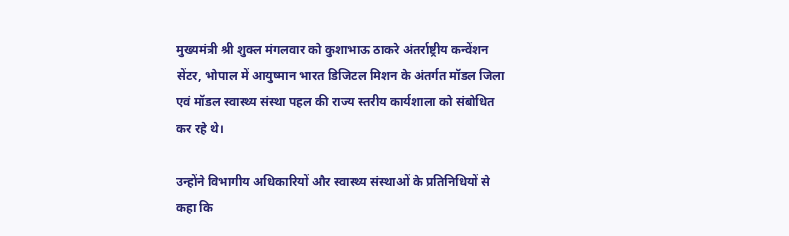मुख्यमंत्री श्री शुक्ल मंगलवार को कुशाभाऊ ठाकरे अंतर्राष्ट्रीय कन्वेंशन सेंटर, भोपाल में आयुष्मान भारत डिजिटल मिशन के अंतर्गत मॉडल जिला एवं मॉडल स्वास्थ्य संस्था पहल की राज्य स्तरीय कार्यशाला को संबोधित कर रहे थे।

उन्होंने विभागीय अधिकारियों और स्वास्थ्य संस्थाओं के प्रतिनिधियों से कहा कि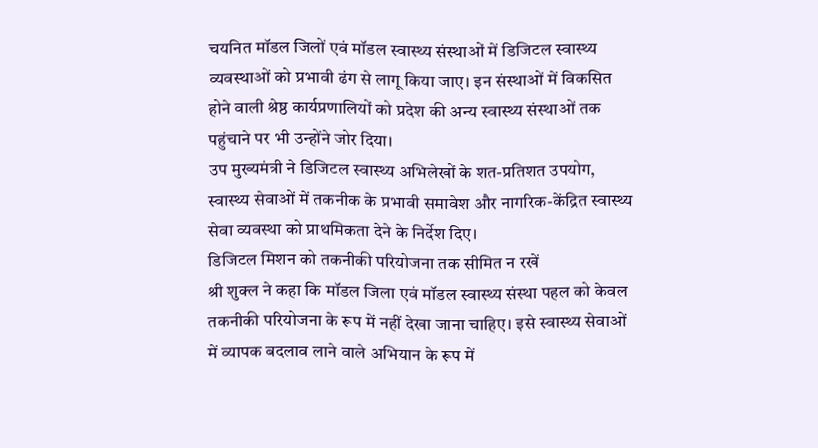चयनित मॉडल जिलों एवं मॉडल स्वास्थ्य संस्थाओं में डिजिटल स्वास्थ्य व्यवस्थाओं को प्रभावी ढंग से लागू किया जाए। इन संस्थाओं में विकसित होने वाली श्रेष्ठ कार्यप्रणालियों को प्रदेश की अन्य स्वास्थ्य संस्थाओं तक पहुंचाने पर भी उन्होंने जोर दिया।
उप मुख्यमंत्री ने डिजिटल स्वास्थ्य अभिलेखों के शत-प्रतिशत उपयोग, स्वास्थ्य सेवाओं में तकनीक के प्रभावी समावेश और नागरिक-केंद्रित स्वास्थ्य सेवा व्यवस्था को प्राथमिकता देने के निर्देश दिए।
डिजिटल मिशन को तकनीकी परियोजना तक सीमित न रखें
श्री शुक्ल ने कहा कि मॉडल जिला एवं मॉडल स्वास्थ्य संस्था पहल को केवल तकनीकी परियोजना के रूप में नहीं देखा जाना चाहिए। इसे स्वास्थ्य सेवाओं में व्यापक बदलाव लाने वाले अभियान के रूप में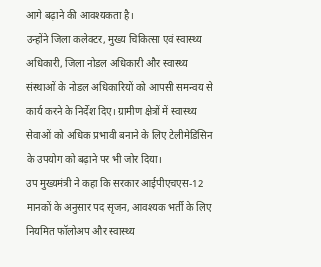आगे बढ़ाने की आवश्यकता है।
उन्होंने जिला कलेक्टर, मुख्य चिकित्सा एवं स्वास्थ्य अधिकारी, जिला नोडल अधिकारी और स्वास्थ्य संस्थाओं के नोडल अधिकारियों को आपसी समन्वय से कार्य करने के निर्देश दिए। ग्रामीण क्षेत्रों में स्वास्थ्य सेवाओं को अधिक प्रभावी बनाने के लिए टेलीमेडिसिन के उपयोग को बढ़ाने पर भी जोर दिया।
उप मुख्यमंत्री ने कहा कि सरकार आईपीएचएस-12 मानकों के अनुसार पद सृजन, आवश्यक भर्ती के लिए नियमित फॉलोअप और स्वास्थ्य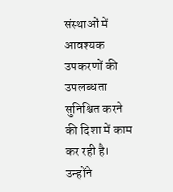संस्थाओं में आवश्यक उपकरणों की उपलब्धता सुनिश्चित करने की दिशा में काम कर रही है।
उन्होंने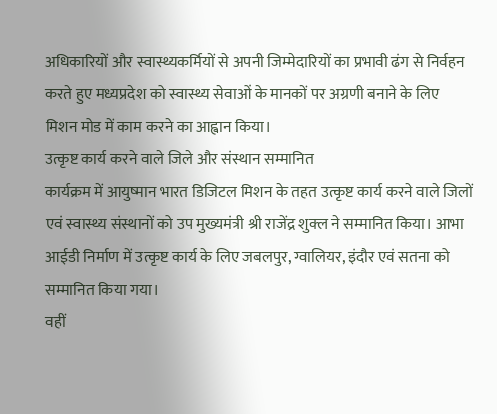अधिकारियों और स्वास्थ्यकर्मियों से अपनी जिम्मेदारियों का प्रभावी ढंग से निर्वहन करते हुए मध्यप्रदेश को स्वास्थ्य सेवाओं के मानकों पर अग्रणी बनाने के लिए मिशन मोड में काम करने का आह्वान किया।
उत्कृष्ट कार्य करने वाले जिले और संस्थान सम्मानित
कार्यक्रम में आयुष्मान भारत डिजिटल मिशन के तहत उत्कृष्ट कार्य करने वाले जिलों एवं स्वास्थ्य संस्थानों को उप मुख्यमंत्री श्री राजेंद्र शुक्ल ने सम्मानित किया। आभा आईडी निर्माण में उत्कृष्ट कार्य के लिए जबलपुर, ग्वालियर, इंदौर एवं सतना को सम्मानित किया गया।
वहीं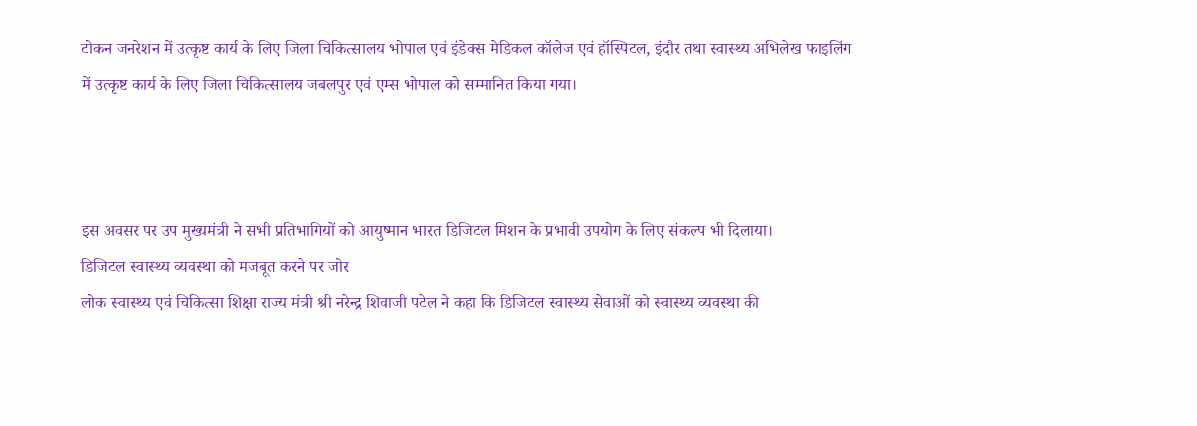टोकन जनरेशन में उत्कृष्ट कार्य के लिए जिला चिकित्सालय भोपाल एवं इंडेक्स मेडिकल कॉलेज एवं हॉस्पिटल, इंदौर तथा स्वास्थ्य अभिलेख फाइलिंग में उत्कृष्ट कार्य के लिए जिला चिकित्सालय जबलपुर एवं एम्स भोपाल को सम्मानित किया गया।



इस अवसर पर उप मुख्यमंत्री ने सभी प्रतिभागियों को आयुष्मान भारत डिजिटल मिशन के प्रभावी उपयोग के लिए संकल्प भी दिलाया।
डिजिटल स्वास्थ्य व्यवस्था को मजबूत करने पर जोर
लोक स्वास्थ्य एवं चिकित्सा शिक्षा राज्य मंत्री श्री नरेन्द्र शिवाजी पटेल ने कहा कि डिजिटल स्वास्थ्य सेवाओं को स्वास्थ्य व्यवस्था की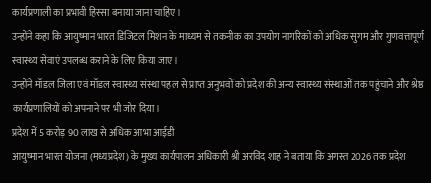कार्यप्रणाली का प्रभावी हिस्सा बनाया जाना चाहिए।
उन्होंने कहा कि आयुष्मान भारत डिजिटल मिशन के माध्यम से तकनीक का उपयोग नागरिकों को अधिक सुगम और गुणवत्तापूर्ण स्वास्थ्य सेवाएं उपलब्ध कराने के लिए किया जाए।
उन्होंने मॉडल जिला एवं मॉडल स्वास्थ्य संस्था पहल से प्राप्त अनुभवों को प्रदेश की अन्य स्वास्थ्य संस्थाओं तक पहुंचाने और श्रेष्ठ कार्यप्रणालियों को अपनाने पर भी जोर दिया।
प्रदेश में 5 करोड़ 90 लाख से अधिक आभा आईडी
आयुष्मान भारत योजना (मध्यप्रदेश) के मुख्य कार्यपालन अधिकारी श्री अरविंद शाह ने बताया कि अगस्त 2026 तक प्रदेश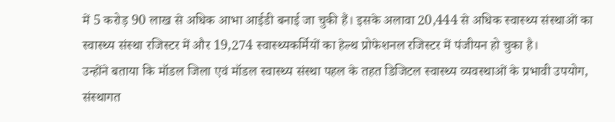में 5 करोड़ 90 लाख से अधिक आभा आईडी बनाई जा चुकी हैं। इसके अलावा 20,444 से अधिक स्वास्थ्य संस्थाओं का स्वास्थ्य संस्था रजिस्टर में और 19,274 स्वास्थ्यकर्मियों का हेल्थ प्रोफेशनल रजिस्टर में पंजीयन हो चुका है।
उन्होंने बताया कि मॉडल जिला एवं मॉडल स्वास्थ्य संस्था पहल के तहत डिजिटल स्वास्थ्य व्यवस्थाओं के प्रभावी उपयोग, संस्थागत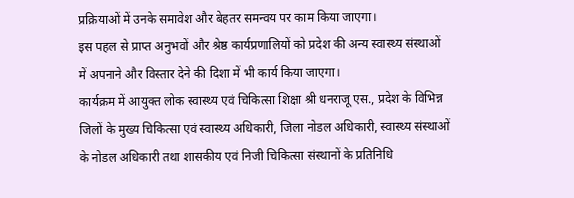प्रक्रियाओं में उनके समावेश और बेहतर समन्वय पर काम किया जाएगा।
इस पहल से प्राप्त अनुभवों और श्रेष्ठ कार्यप्रणालियों को प्रदेश की अन्य स्वास्थ्य संस्थाओं में अपनाने और विस्तार देने की दिशा में भी कार्य किया जाएगा।
कार्यक्रम में आयुक्त लोक स्वास्थ्य एवं चिकित्सा शिक्षा श्री धनराजू एस., प्रदेश के विभिन्न जिलों के मुख्य चिकित्सा एवं स्वास्थ्य अधिकारी, जिला नोडल अधिकारी, स्वास्थ्य संस्थाओं के नोडल अधिकारी तथा शासकीय एवं निजी चिकित्सा संस्थानों के प्रतिनिधि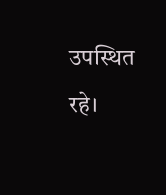उपस्थित रहे।